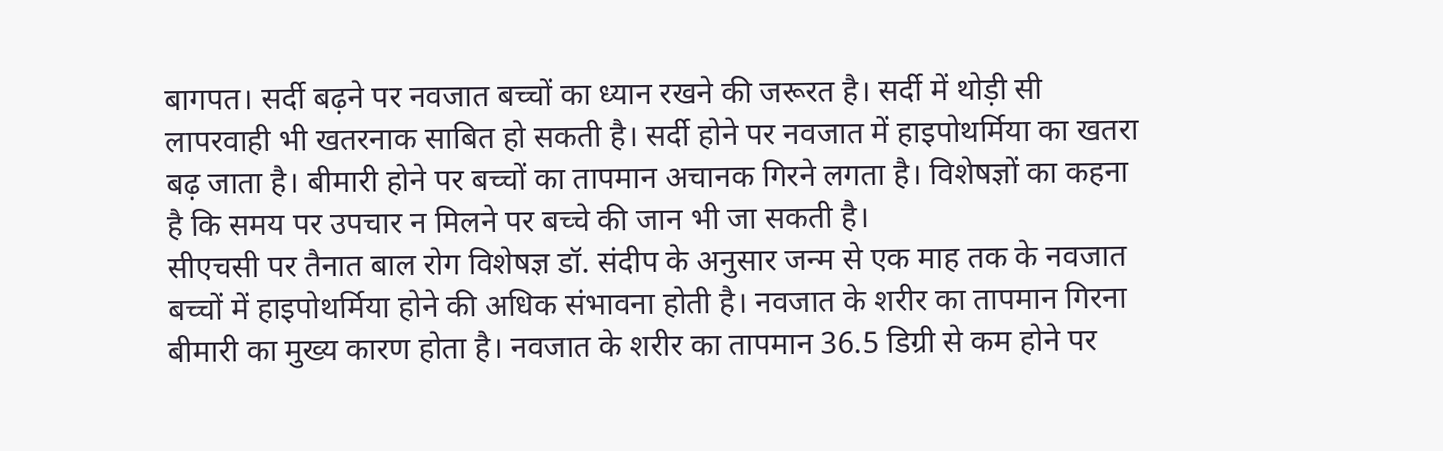बागपत। सर्दी बढ़ने पर नवजात बच्चों का ध्यान रखने की जरूरत है। सर्दी में थोड़ी सी लापरवाही भी खतरनाक साबित हो सकती है। सर्दी होने पर नवजात में हाइपोथर्मिया का खतरा बढ़ जाता है। बीमारी होने पर बच्चों का तापमान अचानक गिरने लगता है। विशेषज्ञों का कहना है कि समय पर उपचार न मिलने पर बच्चे की जान भी जा सकती है।
सीएचसी पर तैनात बाल रोग विशेषज्ञ डॉ. संदीप के अनुसार जन्म से एक माह तक के नवजात बच्चों में हाइपोथर्मिया होने की अधिक संभावना होती है। नवजात के शरीर का तापमान गिरना बीमारी का मुख्य कारण होता है। नवजात के शरीर का तापमान 36.5 डिग्री से कम होने पर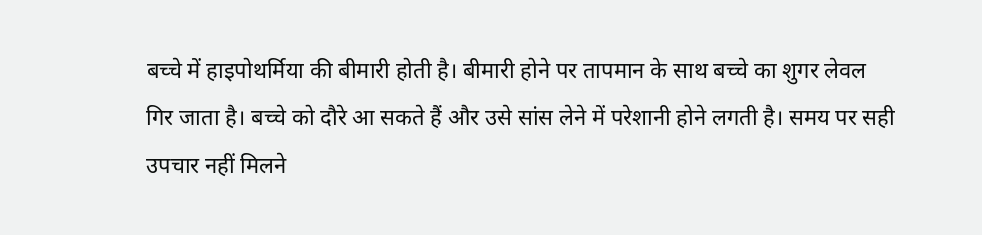बच्चे में हाइपोथर्मिया की बीमारी होती है। बीमारी होने पर तापमान के साथ बच्चे का शुगर लेवल गिर जाता है। बच्चे को दौरे आ सकते हैं और उसे सांस लेने में परेशानी होने लगती है। समय पर सही उपचार नहीं मिलने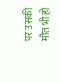पर उसकी मौत भी हो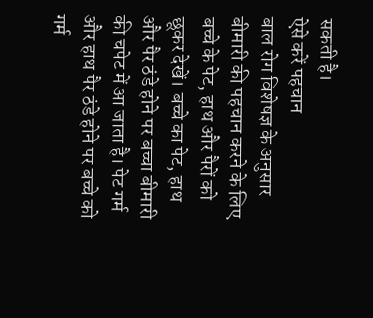सकती है।
ऐसे करें पहचान
बाल रोग विशेषज्ञ के अनुसार बीमारी की पहचान करने के लिए बच्चे के पेट, हाथ और पैरों को छूकर देखें। बच्चे का पेट, हाथ और पैर ठंडे होने पर बच्चा बीमारी की चपेट में आ जाता है। पेट गर्म और हाथ पैर ठंडे होने पर बच्चे को गर्म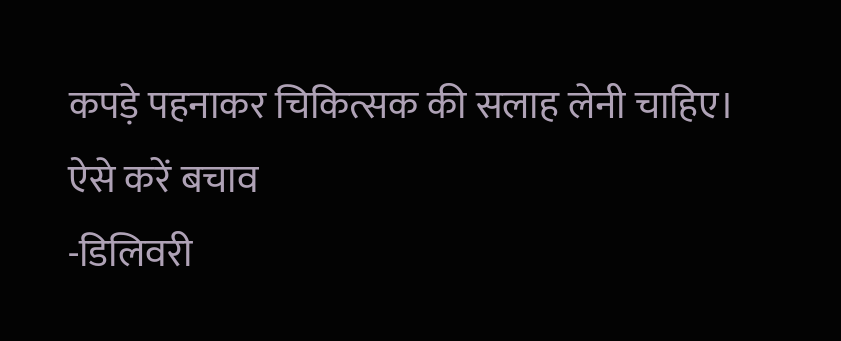कपड़े पहनाकर चिकित्सक की सलाह लेनी चाहिए।
ऐसे करें बचाव
-डिलिवरी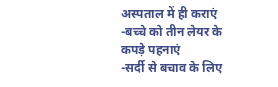अस्पताल में ही कराएं
-बच्चे को तीन लेयर के कपड़े पहनाएं
-सर्दी से बचाव के लिए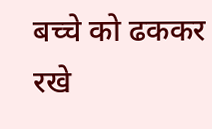बच्चे को ढककर रखे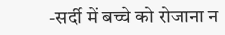-सर्दी में बच्चे को रोजाना न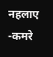नहलाए
-कमरे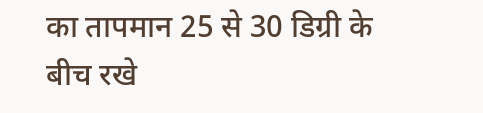का तापमान 25 से 30 डिग्री के बीच रखे